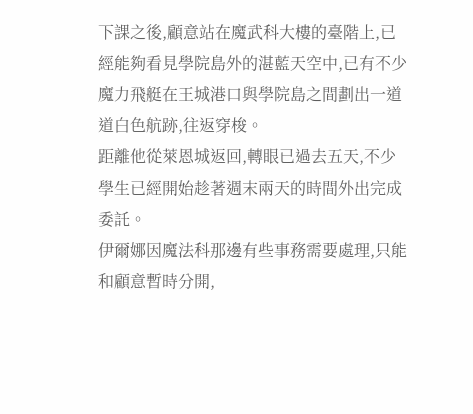下課之後,顧意站在魔武科大樓的臺階上,已經能夠看見學院島外的湛藍天空中,已有不少魔力飛艇在王城港口與學院島之間劃出一道道白色航跡,往返穿梭。
距離他從萊恩城返回,轉眼已過去五天,不少學生已經開始趁著週末兩天的時間外出完成委託。
伊爾娜因魔法科那邊有些事務需要處理,只能和顧意暫時分開,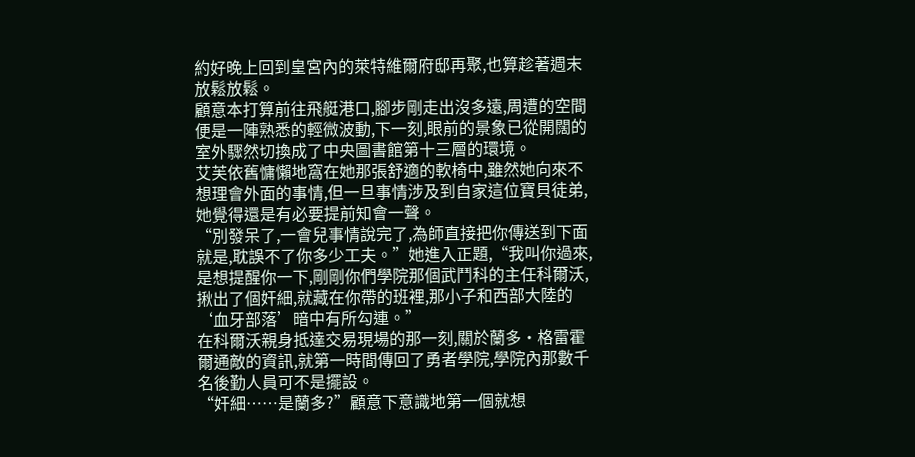約好晚上回到皇宮內的萊特維爾府邸再聚,也算趁著週末放鬆放鬆。
顧意本打算前往飛艇港口,腳步剛走出沒多遠,周遭的空間便是一陣熟悉的輕微波動,下一刻,眼前的景象已從開闊的室外驟然切換成了中央圖書館第十三層的環境。
艾芙依舊慵懶地窩在她那張舒適的軟椅中,雖然她向來不想理會外面的事情,但一旦事情涉及到自家這位寶貝徒弟,她覺得還是有必要提前知會一聲。
“別發呆了,一會兒事情說完了,為師直接把你傳送到下面就是,耽誤不了你多少工夫。”她進入正題,“我叫你過來,是想提醒你一下,剛剛你們學院那個武鬥科的主任科爾沃,揪出了個奸細,就藏在你帶的班裡,那小子和西部大陸的‘血牙部落’暗中有所勾連。”
在科爾沃親身抵達交易現場的那一刻,關於蘭多·格雷霍爾通敵的資訊,就第一時間傳回了勇者學院,學院內那數千名後勤人員可不是擺設。
“奸細……是蘭多?”顧意下意識地第一個就想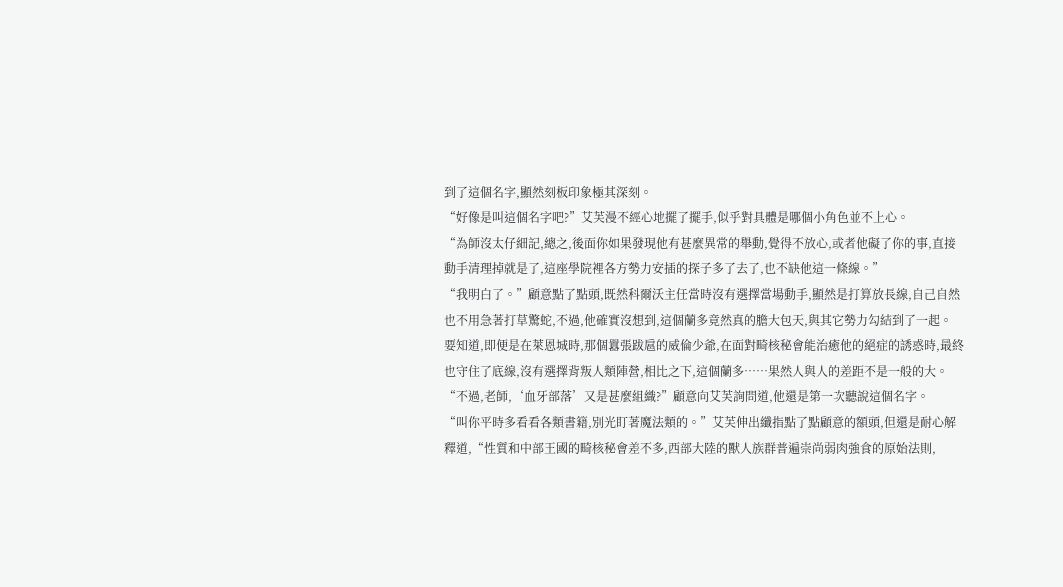到了這個名字,顯然刻板印象極其深刻。
“好像是叫這個名字吧?”艾芙漫不經心地擺了擺手,似乎對具體是哪個小角色並不上心。
“為師沒太仔細記,總之,後面你如果發現他有甚麼異常的舉動,覺得不放心,或者他礙了你的事,直接動手清理掉就是了,這座學院裡各方勢力安插的探子多了去了,也不缺他這一條線。”
“我明白了。”顧意點了點頭,既然科爾沃主任當時沒有選擇當場動手,顯然是打算放長線,自己自然也不用急著打草驚蛇,不過,他確實沒想到,這個蘭多竟然真的膽大包天,與其它勢力勾結到了一起。
要知道,即便是在萊恩城時,那個囂張跋扈的威倫少爺,在面對畸核秘會能治癒他的絕症的誘惑時,最終也守住了底線,沒有選擇背叛人類陣營,相比之下,這個蘭多……果然人與人的差距不是一般的大。
“不過,老師,‘血牙部落’又是甚麼組織?”顧意向艾芙詢問道,他還是第一次聽說這個名字。
“叫你平時多看看各類書籍,別光盯著魔法類的。”艾芙伸出纖指點了點顧意的額頭,但還是耐心解釋道,“性質和中部王國的畸核秘會差不多,西部大陸的獸人族群普遍崇尚弱肉強食的原始法則,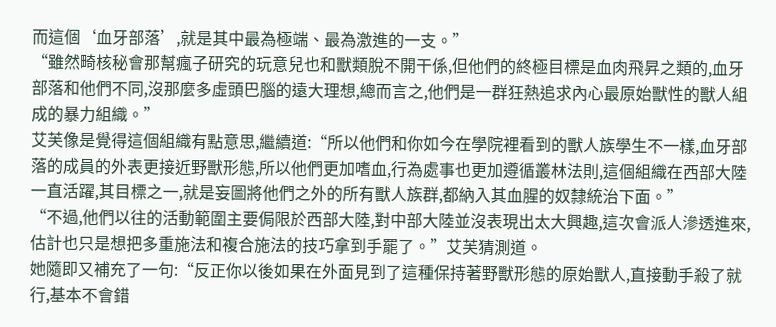而這個‘血牙部落’,就是其中最為極端、最為激進的一支。”
“雖然畸核秘會那幫瘋子研究的玩意兒也和獸類脫不開干係,但他們的終極目標是血肉飛昇之類的,血牙部落和他們不同,沒那麼多虛頭巴腦的遠大理想,總而言之,他們是一群狂熱追求內心最原始獸性的獸人組成的暴力組織。”
艾芙像是覺得這個組織有點意思,繼續道:“所以他們和你如今在學院裡看到的獸人族學生不一樣,血牙部落的成員的外表更接近野獸形態,所以他們更加嗜血,行為處事也更加遵循叢林法則,這個組織在西部大陸一直活躍,其目標之一,就是妄圖將他們之外的所有獸人族群,都納入其血腥的奴隸統治下面。”
“不過,他們以往的活動範圍主要侷限於西部大陸,對中部大陸並沒表現出太大興趣,這次會派人滲透進來,估計也只是想把多重施法和複合施法的技巧拿到手罷了。”艾芙猜測道。
她隨即又補充了一句:“反正你以後如果在外面見到了這種保持著野獸形態的原始獸人,直接動手殺了就行,基本不會錯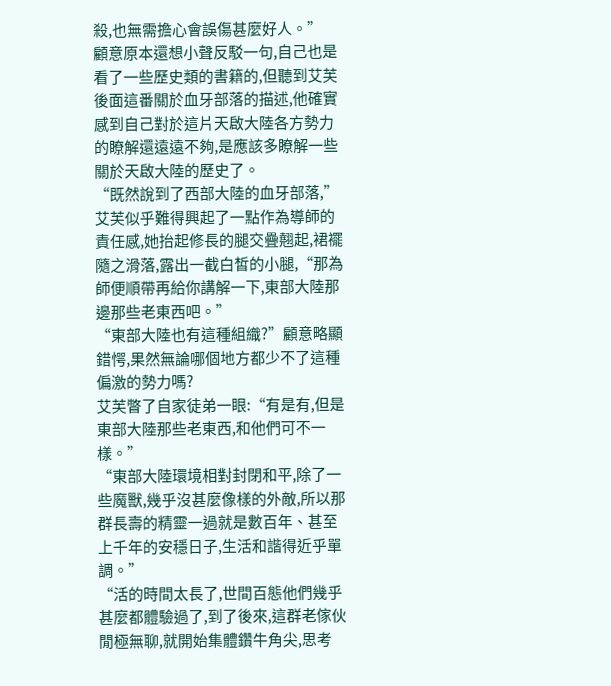殺,也無需擔心會誤傷甚麼好人。”
顧意原本還想小聲反駁一句,自己也是看了一些歷史類的書籍的,但聽到艾芙後面這番關於血牙部落的描述,他確實感到自己對於這片天啟大陸各方勢力的瞭解還遠遠不夠,是應該多瞭解一些關於天啟大陸的歷史了。
“既然說到了西部大陸的血牙部落,”艾芙似乎難得興起了一點作為導師的責任感,她抬起修長的腿交疊翹起,裙襬隨之滑落,露出一截白皙的小腿,“那為師便順帶再給你講解一下,東部大陸那邊那些老東西吧。”
“東部大陸也有這種組織?”顧意略顯錯愕,果然無論哪個地方都少不了這種偏激的勢力嗎?
艾芙瞥了自家徒弟一眼:“有是有,但是東部大陸那些老東西,和他們可不一樣。”
“東部大陸環境相對封閉和平,除了一些魔獸,幾乎沒甚麼像樣的外敵,所以那群長壽的精靈一過就是數百年、甚至上千年的安穩日子,生活和諧得近乎單調。”
“活的時間太長了,世間百態他們幾乎甚麼都體驗過了,到了後來,這群老傢伙閒極無聊,就開始集體鑽牛角尖,思考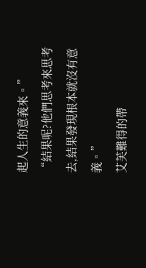起人生的意義來。”
“結果呢?他們思考來思考去,結果發現根本就沒有意義。”
艾芙難得的帶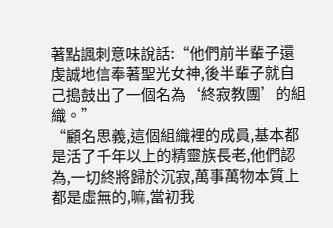著點諷刺意味說話:“他們前半輩子還虔誠地信奉著聖光女神,後半輩子就自己搗鼓出了一個名為‘終寂教團’的組織。”
“顧名思義,這個組織裡的成員,基本都是活了千年以上的精靈族長老,他們認為,一切終將歸於沉寂,萬事萬物本質上都是虛無的,嘛,當初我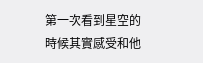第一次看到星空的時候其實感受和他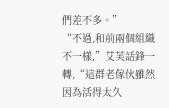們差不多。”
“不過,和前兩個組織不一樣,”艾芙話鋒一轉,“這群老傢伙雖然因為活得太久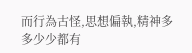而行為古怪,思想偏執,精神多多少少都有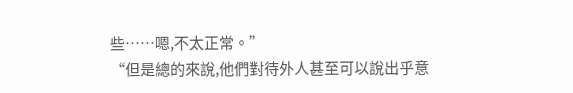些……嗯,不太正常。”
“但是總的來說,他們對待外人甚至可以說出乎意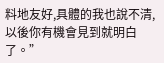料地友好,具體的我也說不清,以後你有機會見到就明白了。”